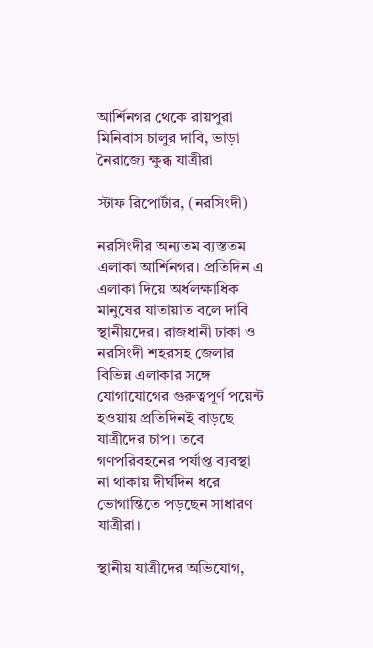আর্শিনগর থেকে রায়পুরা মিনিবাস চালুর দাবি, ভাড়া নৈরাজ্যে ক্ষুব্ধ যাত্রীরা

স্টাফ রিপোর্টার, (নরসিংদী)

নরসিংদীর অন্যতম ব্যস্ততম এলাকা আর্শিনগর। প্রতিদিন এ এলাকা দিয়ে অর্ধলক্ষাধিক মানুষের যাতায়াত বলে দাবি স্থানীয়দের। রাজধানী ঢাকা ও নরসিংদী শহরসহ জেলার বিভিন্ন এলাকার সঙ্গে যোগাযোগের গুরুত্বপূর্ণ পয়েন্ট হওয়ায় প্রতিদিনই বাড়ছে যাত্রীদের চাপ। তবে গণপরিবহনের পর্যাপ্ত ব্যবস্থা না থাকায় দীর্ঘদিন ধরে ভোগান্তিতে পড়ছেন সাধারণ যাত্রীরা।

স্থানীয় যাত্রীদের অভিযোগ,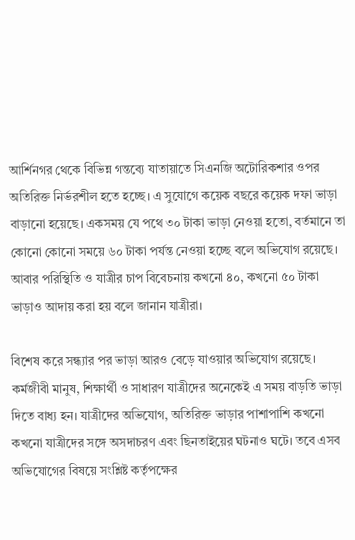আর্শিনগর থেকে বিভিন্ন গন্তব্যে যাতায়াতে সিএনজি অটোরিকশার ওপর অতিরিক্ত নির্ভরশীল হতে হচ্ছে। এ সুযোগে কয়েক বছরে কয়েক দফা ভাড়া বাড়ানো হয়েছে। একসময় যে পথে ৩০ টাকা ভাড়া নেওয়া হতো, বর্তমানে তা কোনো কোনো সময়ে ৬০ টাকা পর্যন্ত নেওয়া হচ্ছে বলে অভিযোগ রয়েছে। আবার পরিস্থিতি ও যাত্রীর চাপ বিবেচনায় কখনো ৪০, কখনো ৫০ টাকা ভাড়াও আদায় করা হয় বলে জানান যাত্রীরা।

বিশেষ করে সন্ধ্যার পর ভাড়া আরও বেড়ে যাওয়ার অভিযোগ রয়েছে। কর্মজীবী মানুষ, শিক্ষার্থী ও সাধারণ যাত্রীদের অনেকেই এ সময় বাড়তি ভাড়া দিতে বাধ্য হন। যাত্রীদের অভিযোগ, অতিরিক্ত ভাড়ার পাশাপাশি কখনো কখনো যাত্রীদের সঙ্গে অসদাচরণ এবং ছিনতাইয়ের ঘটনাও ঘটে। তবে এসব অভিযোগের বিষয়ে সংশ্লিষ্ট কর্তৃপক্ষের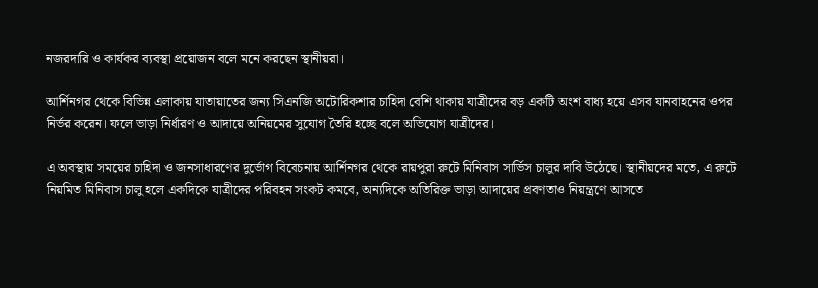নজরদারি ও কার্যকর ব্যবস্থা প্রয়োজন বলে মনে করছেন স্থানীয়রা।

আর্শিনগর থেকে বিভিন্ন এলাকায় যাতায়াতের জন্য সিএনজি অটোরিকশার চাহিদা বেশি থাকায় যাত্রীদের বড় একটি অংশ বাধ্য হয়ে এসব যানবাহনের ওপর নির্ভর করেন। ফলে ভাড়া নির্ধারণ ও আদায়ে অনিয়মের সুযোগ তৈরি হচ্ছে বলে অভিযোগ যাত্রীদের।

এ অবস্থায় সময়ের চাহিদা ও জনসাধারণের দুর্ভোগ বিবেচনায় আর্শিনগর থেকে রায়পুরা রুটে মিনিবাস সার্ভিস চালুর দাবি উঠেছে। স্থানীয়দের মতে, এ রুটে নিয়মিত মিনিবাস চালু হলে একদিকে যাত্রীদের পরিবহন সংকট কমবে, অন্যদিকে অতিরিক্ত ভাড়া আদায়ের প্রবণতাও নিয়ন্ত্রণে আসতে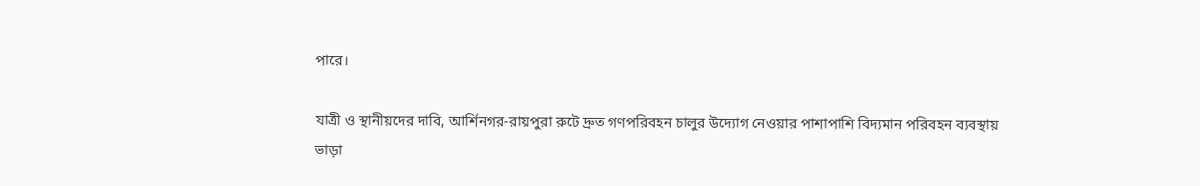পারে।

যাত্রী ও স্থানীয়দের দাবি, আর্শিনগর-রায়পুরা রুটে দ্রুত গণপরিবহন চালুর উদ্যোগ নেওয়ার পাশাপাশি বিদ্যমান পরিবহন ব্যবস্থায় ভাড়া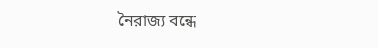নৈরাজ্য বন্ধে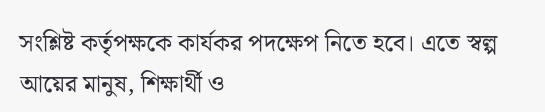সংশ্লিষ্ট কর্তৃপক্ষকে কার্যকর পদক্ষেপ নিতে হবে। এতে স্বল্প আয়ের মানুষ, শিক্ষার্থী ও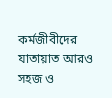কর্মজীবীদের যাতায়াত আরও সহজ ও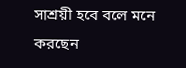সাশ্রয়ী হবে বলে মনে করছেন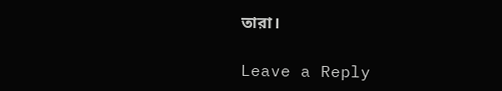তারা।

Leave a Reply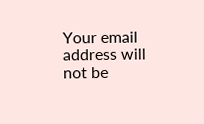Your email address will not be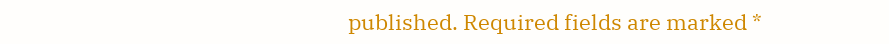published. Required fields are marked *